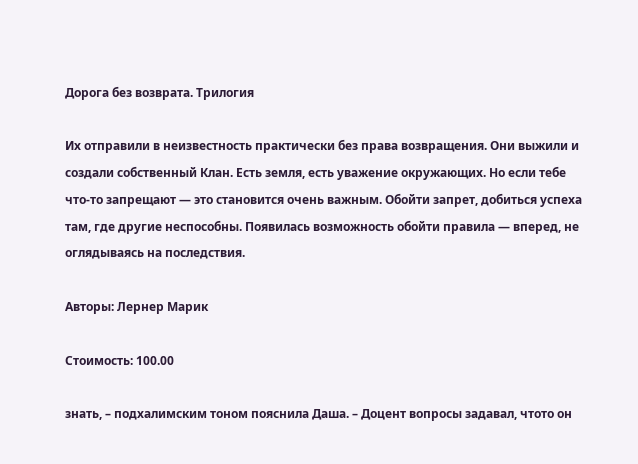Дорога без возврата. Трилогия

Их отправили в неизвестность практически без права возвращения. Они выжили и создали собственный Клан. Есть земля, есть уважение окружающих. Но если тебе что-то запрещают — это становится очень важным. Обойти запрет, добиться успеха там, где другие неспособны. Появилась возможность обойти правила — вперед, не оглядываясь на последствия.

Авторы: Лернер Марик

Стоимость: 100.00

знать, – подхалимским тоном пояснила Даша. – Доцент вопросы задавал, чтото он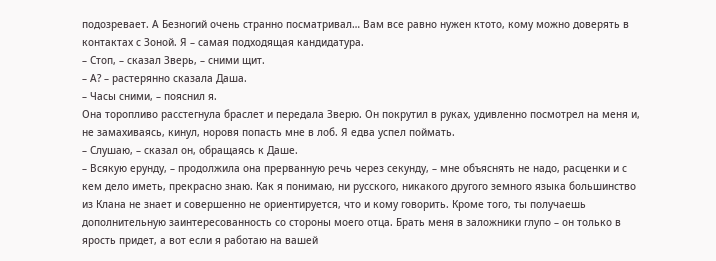подозревает. А Безногий очень странно посматривал… Вам все равно нужен ктото, кому можно доверять в контактах с Зоной. Я – самая подходящая кандидатура.
– Стоп, – сказал Зверь, – сними щит.
– А? – растерянно сказала Даша.
– Часы сними, – пояснил я.
Она торопливо расстегнула браслет и передала Зверю. Он покрутил в руках, удивленно посмотрел на меня и, не замахиваясь, кинул, норовя попасть мне в лоб. Я едва успел поймать.
– Слушаю, – сказал он, обращаясь к Даше.
– Всякую ерунду, – продолжила она прерванную речь через секунду, – мне объяснять не надо, расценки и с кем дело иметь, прекрасно знаю. Как я понимаю, ни русского, никакого другого земного языка большинство из Клана не знает и совершенно не ориентируется, что и кому говорить. Кроме того, ты получаешь дополнительную заинтересованность со стороны моего отца. Брать меня в заложники глупо – он только в ярость придет, а вот если я работаю на вашей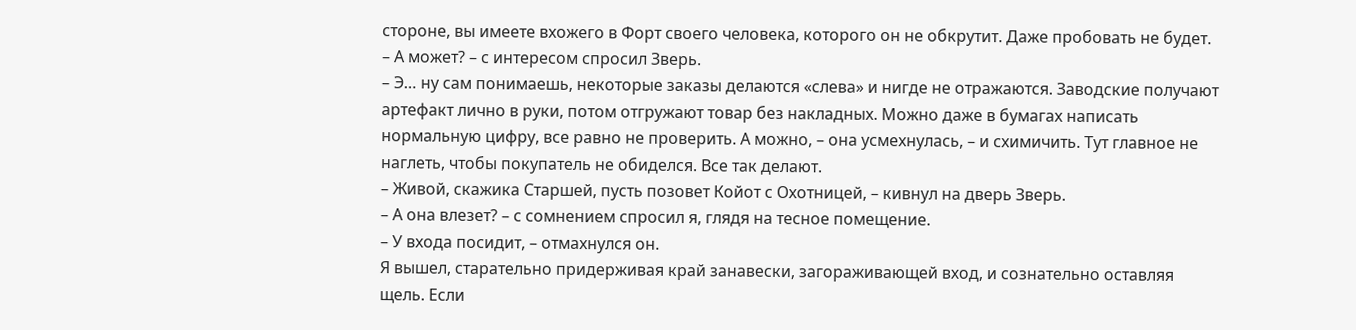стороне, вы имеете вхожего в Форт своего человека, которого он не обкрутит. Даже пробовать не будет.
– А может? – с интересом спросил Зверь.
– Э… ну сам понимаешь, некоторые заказы делаются «слева» и нигде не отражаются. Заводские получают артефакт лично в руки, потом отгружают товар без накладных. Можно даже в бумагах написать нормальную цифру, все равно не проверить. А можно, – она усмехнулась, – и схимичить. Тут главное не наглеть, чтобы покупатель не обиделся. Все так делают.
– Живой, скажика Старшей, пусть позовет Койот с Охотницей, – кивнул на дверь Зверь.
– А она влезет? – с сомнением спросил я, глядя на тесное помещение.
– У входа посидит, – отмахнулся он.
Я вышел, старательно придерживая край занавески, загораживающей вход, и сознательно оставляя щель. Если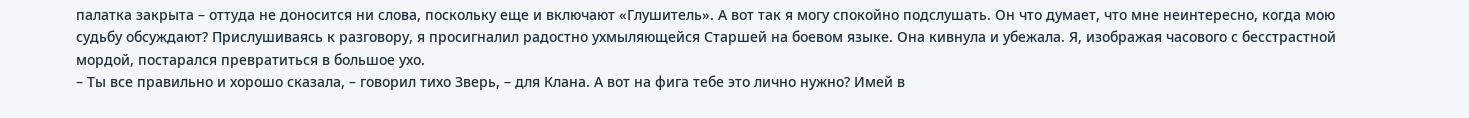палатка закрыта – оттуда не доносится ни слова, поскольку еще и включают «Глушитель». А вот так я могу спокойно подслушать. Он что думает, что мне неинтересно, когда мою судьбу обсуждают? Прислушиваясь к разговору, я просигналил радостно ухмыляющейся Старшей на боевом языке. Она кивнула и убежала. Я, изображая часового с бесстрастной мордой, постарался превратиться в большое ухо.
– Ты все правильно и хорошо сказала, – говорил тихо Зверь, – для Клана. А вот на фига тебе это лично нужно? Имей в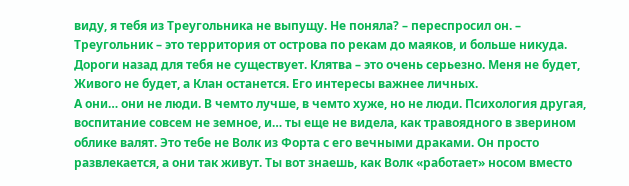виду, я тебя из Треугольника не выпущу. Не поняла? – переспросил он. – Треугольник – это территория от острова по рекам до маяков, и больше никуда. Дороги назад для тебя не существует. Клятва – это очень серьезно. Меня не будет, Живого не будет, а Клан останется. Его интересы важнее личных.
А они… они не люди. В чемто лучше, в чемто хуже, но не люди. Психология другая, воспитание совсем не земное, и… ты еще не видела, как травоядного в зверином облике валят. Это тебе не Волк из Форта с его вечными драками. Он просто развлекается, а они так живут. Ты вот знаешь, как Волк «работает» носом вместо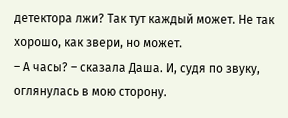детектора лжи? Так тут каждый может. Не так хорошо, как звери, но может.
– А часы? – сказала Даша. И, судя по звуку, оглянулась в мою сторону.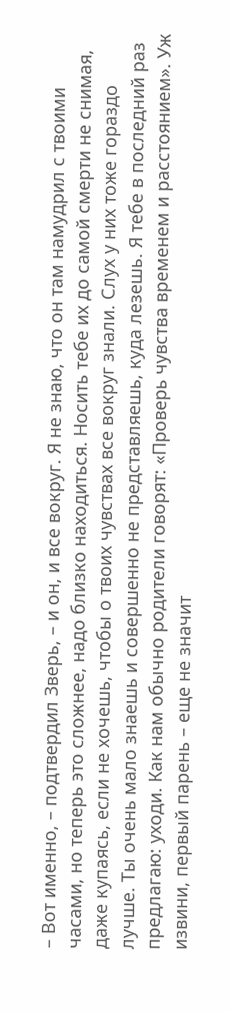– Вот именно, – подтвердил Зверь, – и он, и все вокруг. Я не знаю, что он там намудрил с твоими часами, но теперь это сложнее, надо близко находиться. Носить тебе их до самой смерти не снимая, даже купаясь, если не хочешь, чтобы о твоих чувствах все вокруг знали. Слух у них тоже гораздо лучше. Ты очень мало знаешь и совершенно не представляешь, куда лезешь. Я тебе в последний раз предлагаю: уходи. Как нам обычно родители говорят: «Проверь чувства временем и расстоянием». Уж извини, первый парень – еще не значит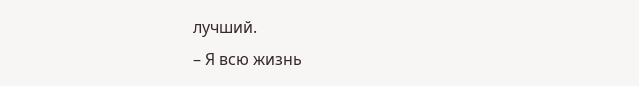лучший.
– Я всю жизнь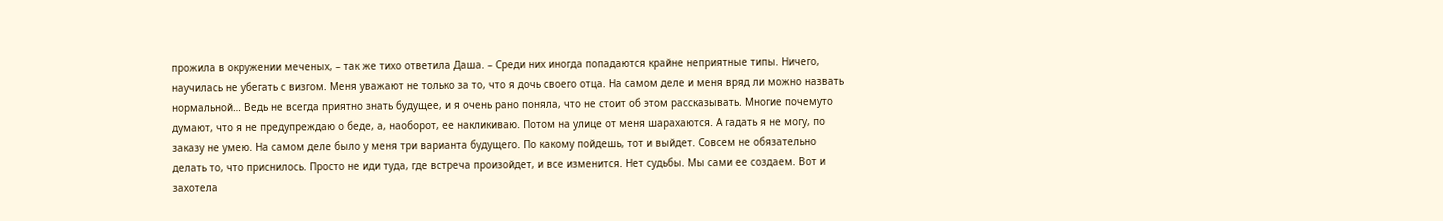прожила в окружении меченых, – так же тихо ответила Даша. – Среди них иногда попадаются крайне неприятные типы. Ничего, научилась не убегать с визгом. Меня уважают не только за то, что я дочь своего отца. На самом деле и меня вряд ли можно назвать нормальной… Ведь не всегда приятно знать будущее, и я очень рано поняла, что не стоит об этом рассказывать. Многие почемуто думают, что я не предупреждаю о беде, а, наоборот, ее накликиваю. Потом на улице от меня шарахаются. А гадать я не могу, по заказу не умею. На самом деле было у меня три варианта будущего. По какому пойдешь, тот и выйдет. Совсем не обязательно делать то, что приснилось. Просто не иди туда, где встреча произойдет, и все изменится. Нет судьбы. Мы сами ее создаем. Вот и захотела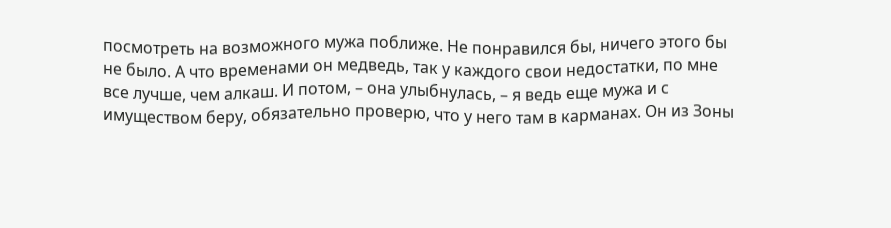посмотреть на возможного мужа поближе. Не понравился бы, ничего этого бы не было. А что временами он медведь, так у каждого свои недостатки, по мне все лучше, чем алкаш. И потом, – она улыбнулась, – я ведь еще мужа и с имуществом беру, обязательно проверю, что у него там в карманах. Он из Зоны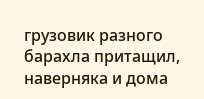грузовик разного барахла притащил, наверняка и дома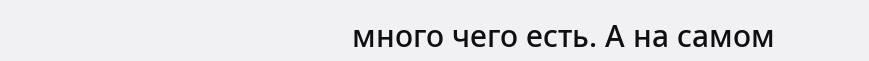много чего есть. А на самом